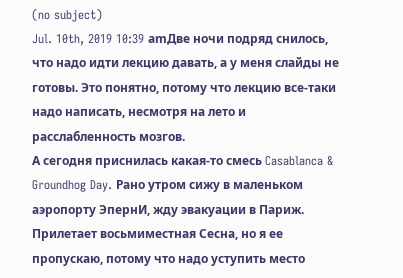(no subject)
Jul. 10th, 2019 10:39 amДве ночи подряд снилось, что надо идти лекцию давать, а у меня слайды не готовы. Это понятно, потому что лекцию все-таки надо написать, несмотря на лето и расслабленность мозгов.
А сегодня приснилась какая-то смесь Casablanca & Groundhog Day. Рано утром сижу в маленьком аэропорту ЭпернИ, жду эвакуации в Париж. Прилетает восьмиместная Сесна, но я ее пропускаю, потому что надо уступить место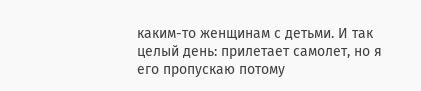каким-то женщинам с детьми. И так целый день: прилетает самолет, но я его пропускаю потому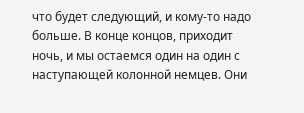что будет следующий, и кому-то надо больше. В конце концов, приходит ночь, и мы остаемся один на один с наступающей колонной немцев. Они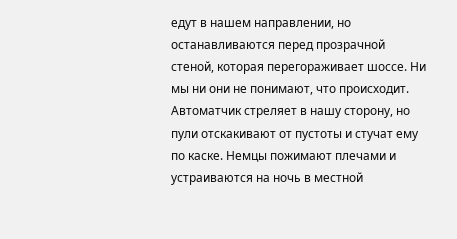едут в нашем направлении, но останавливаются перед прозрачной стеной, которая перегораживает шоссе. Ни мы ни они не понимают, что происходит. Автоматчик стреляет в нашу сторону, но пули отскакивают от пустоты и стучат ему по каске. Немцы пожимают плечами и устраиваются на ночь в местной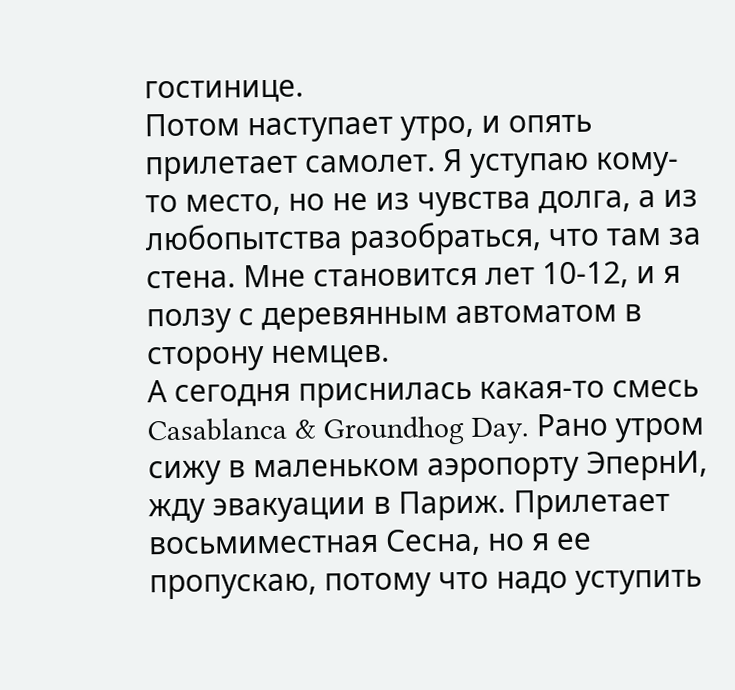гостинице.
Потом наступает утро, и опять прилетает самолет. Я уступаю кому-то место, но не из чувства долга, а из любопытства разобраться, что там за стена. Мне становится лет 10-12, и я ползу с деревянным автоматом в сторону немцев.
А сегодня приснилась какая-то смесь Casablanca & Groundhog Day. Рано утром сижу в маленьком аэропорту ЭпернИ, жду эвакуации в Париж. Прилетает восьмиместная Сесна, но я ее пропускаю, потому что надо уступить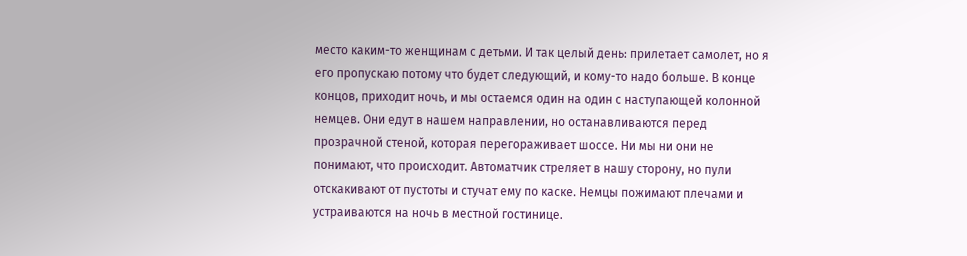место каким-то женщинам с детьми. И так целый день: прилетает самолет, но я его пропускаю потому что будет следующий, и кому-то надо больше. В конце концов, приходит ночь, и мы остаемся один на один с наступающей колонной немцев. Они едут в нашем направлении, но останавливаются перед прозрачной стеной, которая перегораживает шоссе. Ни мы ни они не понимают, что происходит. Автоматчик стреляет в нашу сторону, но пули отскакивают от пустоты и стучат ему по каске. Немцы пожимают плечами и устраиваются на ночь в местной гостинице.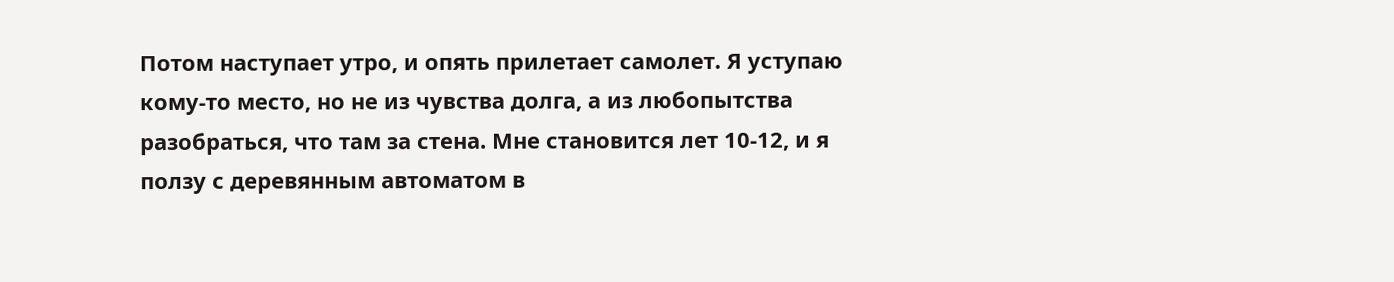Потом наступает утро, и опять прилетает самолет. Я уступаю кому-то место, но не из чувства долга, а из любопытства разобраться, что там за стена. Мне становится лет 10-12, и я ползу с деревянным автоматом в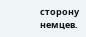сторону немцев.